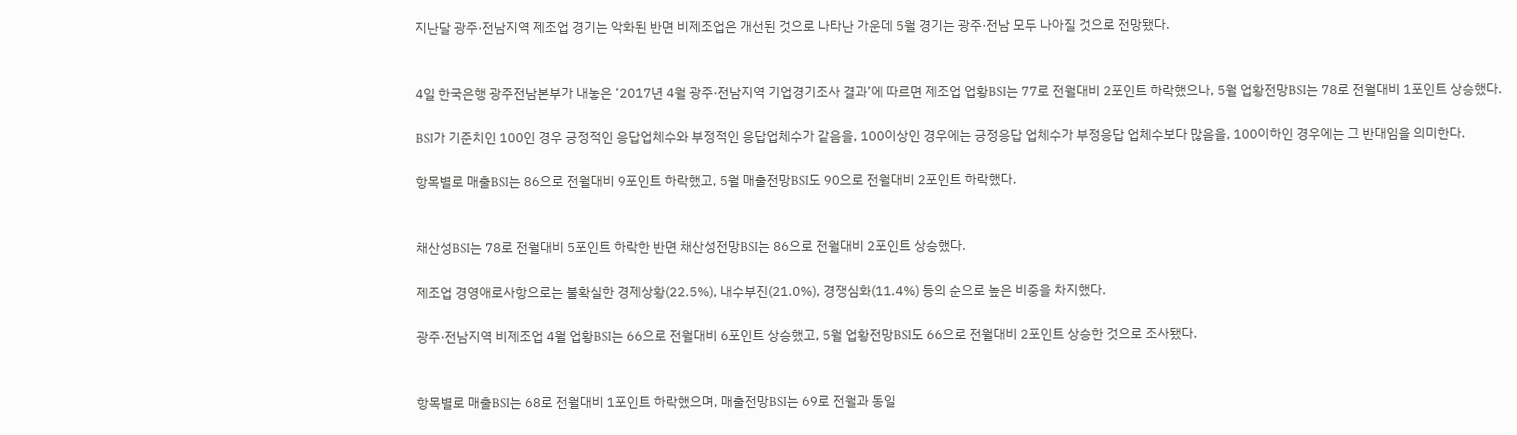지난달 광주·전남지역 제조업 경기는 악화된 반면 비제조업은 개선된 것으로 나타난 가운데 5월 경기는 광주·전남 모두 나아질 것으로 전망됐다.


4일 한국은행 광주전남본부가 내놓은 ‘2017년 4월 광주·전남지역 기업경기조사 결과’에 따르면 제조업 업황BSI는 77로 전월대비 2포인트 하락했으나, 5월 업황전망BSI는 78로 전월대비 1포인트 상승했다.

BSI가 기준치인 100인 경우 긍정적인 응답업체수와 부정적인 응답업체수가 같음을, 100이상인 경우에는 긍정응답 업체수가 부정응답 업체수보다 많음을, 100이하인 경우에는 그 반대임을 의미한다.

항목별로 매출BSI는 86으로 전월대비 9포인트 하락했고, 5월 매출전망BSI도 90으로 전월대비 2포인트 하락했다.


채산성BSI는 78로 전월대비 5포인트 하락한 반면 채산성전망BSI는 86으로 전월대비 2포인트 상승했다.

제조업 경영애로사항으로는 불확실한 경제상황(22.5%), 내수부진(21.0%), 경쟁심화(11.4%) 등의 순으로 높은 비중을 차지했다.

광주·전남지역 비제조업 4월 업황BSI는 66으로 전월대비 6포인트 상승했고, 5월 업황전망BSI도 66으로 전월대비 2포인트 상승한 것으로 조사됐다.


항목별로 매출BSI는 68로 전월대비 1포인트 하락했으며, 매출전망BSI는 69로 전월과 동일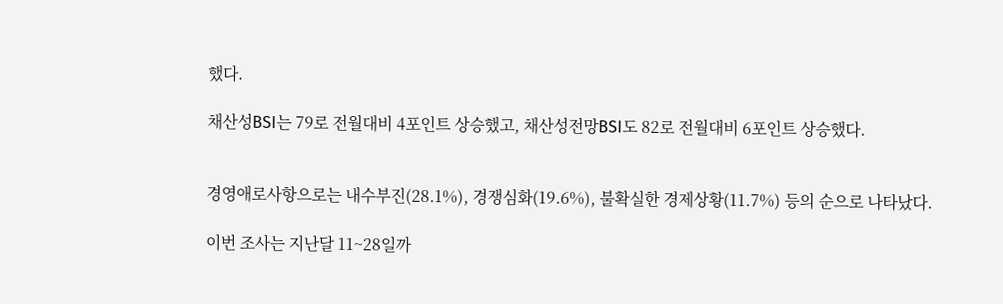했다.

채산성BSI는 79로 전월대비 4포인트 상승했고, 채산성전망BSI도 82로 전월대비 6포인트 상승했다.


경영애로사항으로는 내수부진(28.1%), 경쟁심화(19.6%), 불확실한 경제상황(11.7%) 등의 순으로 나타났다.

이번 조사는 지난달 11~28일까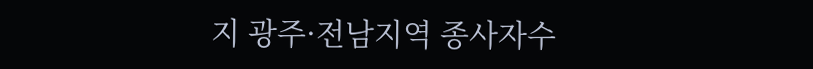지 광주·전남지역 종사자수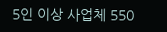5인 이상 사업체 550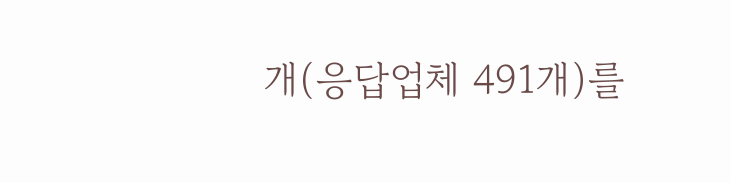개(응답업체 491개)를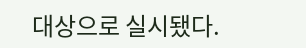대상으로 실시됐다.